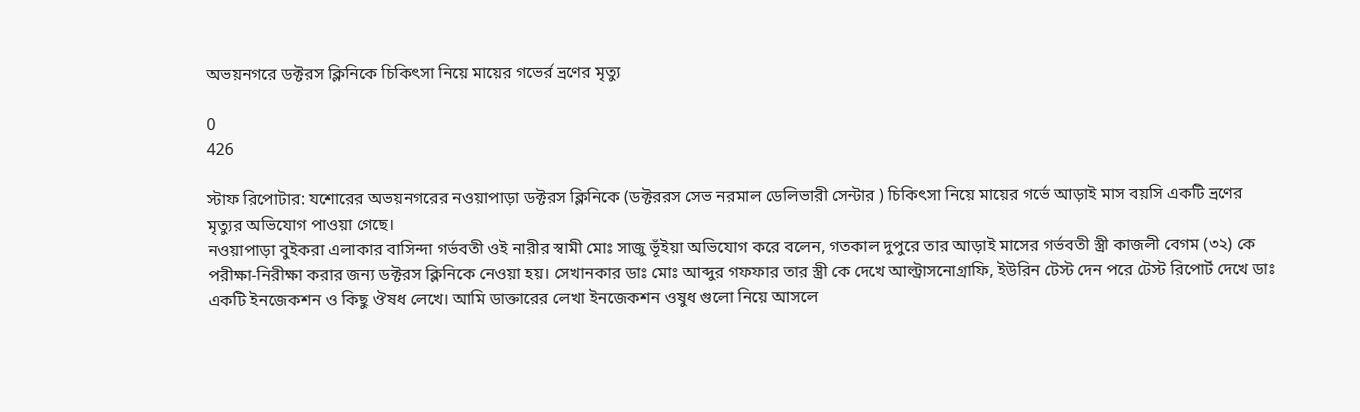অভয়নগরে ডক্টরস ক্লিনিকে চিকিৎসা নিয়ে মায়ের গভের্র ভ্রণের মৃত্যু

0
426

স্টাফ রিপোটার: যশোরের অভয়নগরের নওয়াপাড়া ডক্টরস ক্লিনিকে (ডক্টররস সেভ নরমাল ডেলিভারী সেন্টার ) চিকিৎসা নিয়ে মায়ের গর্ভে আড়াই মাস বয়সি একটি ভ্রণের মৃত্যুর অভিযোগ পাওয়া গেছে।
নওয়াপাড়া বুইকরা এলাকার বাসিন্দা গর্ভবতী ওই নারীর স্বামী মোঃ সাজু ভূঁইয়া অভিযোগ করে বলেন, গতকাল দুপুরে তার আড়াই মাসের গর্ভবতী স্ত্রী কাজলী বেগম (৩২) কে পরীক্ষা-নিরীক্ষা করার জন্য ডক্টরস ক্লিনিকে নেওয়া হয়। সেখানকার ডাঃ মোঃ আব্দুর গফফার তার স্ত্রী কে দেখে আল্ট্রাসনোগ্রাফি, ইউরিন টেস্ট দেন পরে টেস্ট রিপোর্ট দেখে ডাঃ একটি ইনজেকশন ও কিছু ঔষধ লেখে। আমি ডাক্তারের লেখা ইনজেকশন ওষুধ গুলো নিয়ে আসলে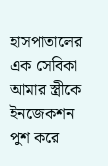হাসপাতালের এক সেবিকা আমার স্ত্রীকে ইনজেকশন পুশ করে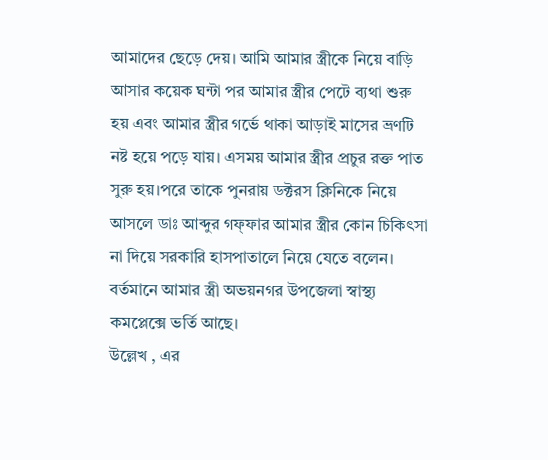আমাদের ছেড়ে দেয়। আমি আমার স্ত্রীকে নিয়ে বাড়ি আসার কয়েক ঘন্টা পর আমার স্ত্রীর পেটে ব্যথা শুরু হয় এবং আমার স্ত্রীর গর্ভে থাকা আড়াই মাসের ভ্রণটি নষ্ট হয়ে পড়ে যায়। এসময় আমার স্ত্রীর প্রচুর রক্ত পাত সুরু হয়।পরে তাকে পুনরায় ডক্টরস ক্লিনিকে নিয়ে আসলে ডাঃ আব্দুর গফ্ফার আমার স্ত্রীর কোন চিকিৎসা না দিয়ে সরকারি হাসপাতালে নিয়ে যেতে বলেন। বর্তমানে আমার স্ত্রী অভয়নগর উপজেলা স্বাস্থ্য কমপ্লেক্সে ভর্তি আছে।
উল্লেখ , এর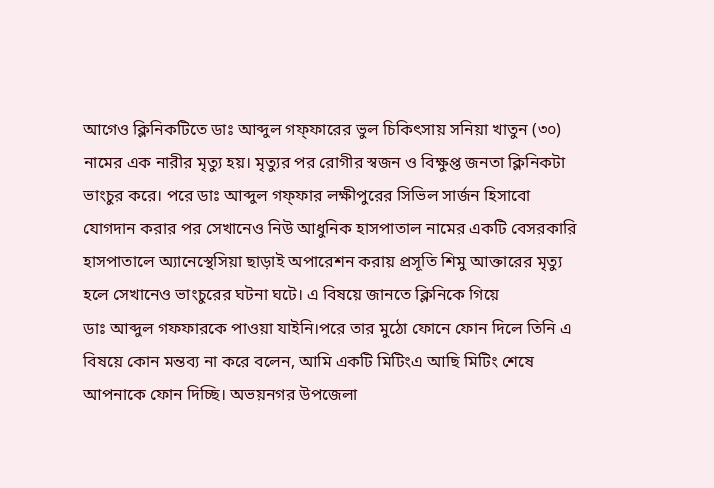আগেও ক্লিনিকটিতে ডাঃ আব্দুল গফ্ফারের ভুল চিকিৎসায় সনিয়া খাতুন (৩০) নামের এক নারীর মৃত্যু হয়। মৃত্যুর পর রোগীর স্বজন ও বিক্ষুপ্ত জনতা ক্লিনিকটা ভাংচুর করে। পরে ডাঃ আব্দুল গফ্ফার লক্ষীপুরের সিভিল সার্জন হিসাবো যোগদান করার পর সেখানেও নিউ আধুনিক হাসপাতাল নামের একটি বেসরকারি হাসপাতালে অ্যানেস্থেসিয়া ছাড়াই অপারেশন করায় প্রসূতি শিমু আক্তারের মৃত্যু হলে সেখানেও ভাংচুরের ঘটনা ঘটে। এ বিষয়ে জানতে ক্লিনিকে গিয়ে
ডাঃ আব্দুল গফফারকে পাওয়া যাইনি।পরে তার মুঠো ফোনে ফোন দিলে তিনি এ বিষয়ে কোন মন্তব্য না করে বলেন, আমি একটি মিটিংএ আছি মিটিং শেষে আপনাকে ফোন দিচ্ছি। অভয়নগর উপজেলা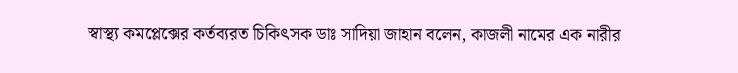স্বাস্থ্য কমপ্লেক্সের কর্তব্যরত চিকিৎসক ডাঃ সাদিয়া জাহান বলেন, কাজলী নামের এক নারীর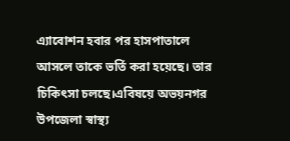এ্যাবোশন হবার পর হাসপাতালে আসলে তাকে ভর্তি করা হয়েছে। তার চিকিৎসা চলছে।এবিষয়ে অভয়নগর উপজেলা স্বাস্থ্য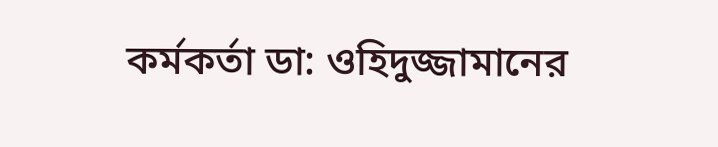কর্মকর্তা ডা: ওহিদুজ্জামানের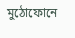মুঠোফোনে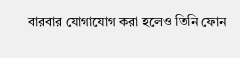বারবার যোগাযোগ করা হলেও তিনি ফোন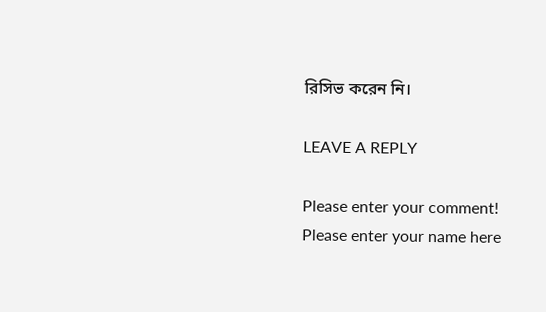রিসিভ করেন নি।

LEAVE A REPLY

Please enter your comment!
Please enter your name here